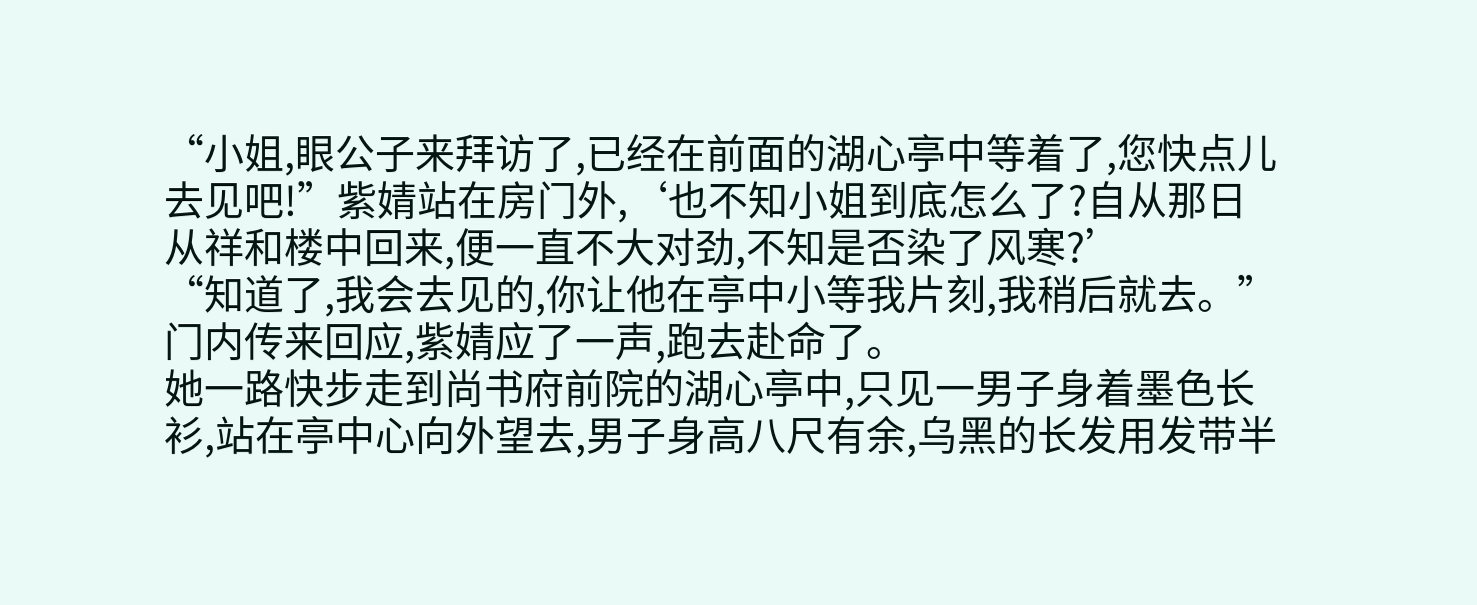“小姐,眼公子来拜访了,已经在前面的湖心亭中等着了,您快点儿去见吧!”紫婧站在房门外,‘也不知小姐到底怎么了?自从那日从祥和楼中回来,便一直不大对劲,不知是否染了风寒?’
“知道了,我会去见的,你让他在亭中小等我片刻,我稍后就去。”门内传来回应,紫婧应了一声,跑去赴命了。
她一路快步走到尚书府前院的湖心亭中,只见一男子身着墨色长衫,站在亭中心向外望去,男子身高八尺有余,乌黑的长发用发带半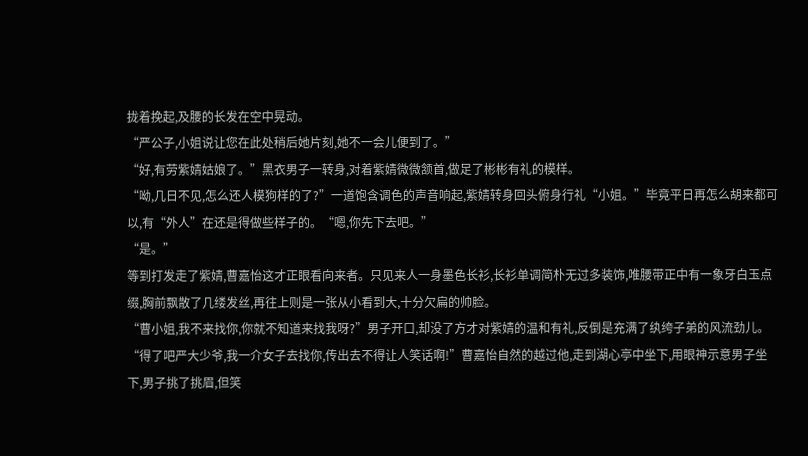拢着挽起,及腰的长发在空中晃动。
“严公子,小姐说让您在此处稍后她片刻,她不一会儿便到了。”
“好,有劳紫婧姑娘了。”黑衣男子一转身,对着紫婧微微颔首,做足了彬彬有礼的模样。
“呦,几日不见,怎么还人模狗样的了?”一道饱含调色的声音响起,紫婧转身回头俯身行礼“小姐。”毕竟平日再怎么胡来都可以,有“外人”在还是得做些样子的。“嗯,你先下去吧。”
“是。”
等到打发走了紫婧,曹嘉怡这才正眼看向来者。只见来人一身墨色长衫,长衫单调简朴无过多装饰,唯腰带正中有一象牙白玉点缀,胸前飘散了几缕发丝,再往上则是一张从小看到大,十分欠扁的帅脸。
“曹小姐,我不来找你,你就不知道来找我呀?”男子开口,却没了方才对紫婧的温和有礼,反倒是充满了纨绔子弟的风流劲儿。
“得了吧严大少爷,我一介女子去找你,传出去不得让人笑话啊!”曹嘉怡自然的越过他,走到湖心亭中坐下,用眼神示意男子坐下,男子挑了挑眉,但笑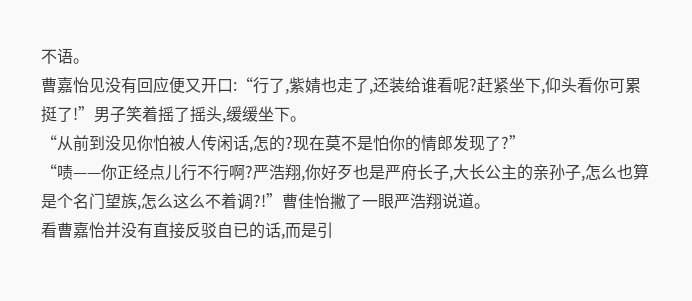不语。
曹嘉怡见没有回应便又开口:“行了,紫婧也走了,还装给谁看呢?赶紧坐下,仰头看你可累挺了!”男子笑着摇了摇头,缓缓坐下。
“从前到没见你怕被人传闲话,怎的?现在莫不是怕你的情郎发现了?”
“啧——你正经点儿行不行啊?严浩翔,你好歹也是严府长子,大长公主的亲孙子,怎么也算是个名门望族,怎么这么不着调?!”曹佳怡撇了一眼严浩翔说道。
看曹嘉怡并没有直接反驳自已的话,而是引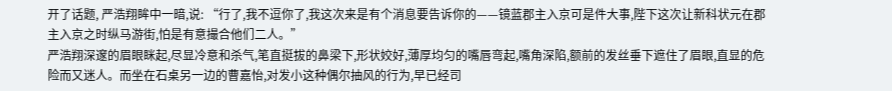开了话题, 严浩翔眸中一暗,说: “行了,我不逗你了,我这次来是有个消息要告诉你的——镜蓝郡主入京可是件大事,陛下这次让新科状元在郡主入京之时纵马游街,怕是有意撮合他们二人。”
严浩翔深邃的眉眼眯起,尽显冷意和杀气,笔直挺拔的鼻梁下,形状姣好,薄厚均匀的嘴唇弯起,嘴角深陷,额前的发丝垂下遮住了眉眼,直显的危险而又迷人。而坐在石桌另一边的曹嘉怡,对发小这种偶尔抽风的行为,早已经司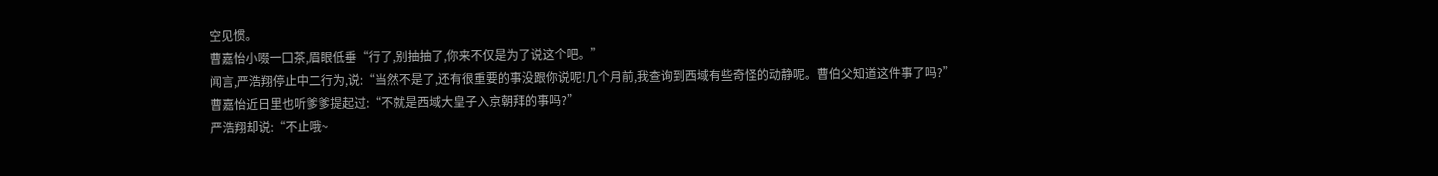空见惯。
曹嘉怡小啜一囗茶,眉眼低垂“行了,别抽抽了,你来不仅是为了说这个吧。”
闻言,严浩翔停止中二行为,说:“当然不是了,还有很重要的事没跟你说呢!几个月前,我查询到西域有些奇怪的动静呢。曹伯父知道这件事了吗?”
曹嘉怡近日里也听爹爹提起过:“不就是西域大皇子入京朝拜的事吗?”
严浩翔却说:“不止哦~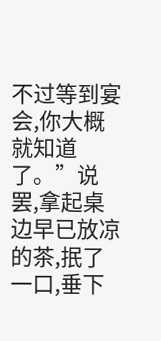不过等到宴会,你大概就知道了。”说罢,拿起桌边早已放凉的茶,抿了一口,垂下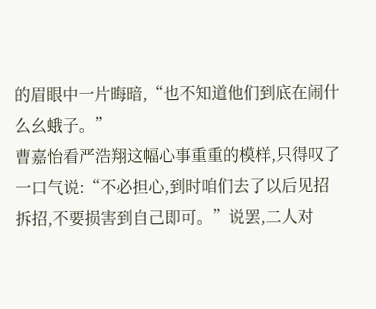的眉眼中一片晦暗,“也不知道他们到底在闹什么幺蛾子。”
曹嘉怡看严浩翔这幅心事重重的模样,只得叹了一口气说:“不必担心,到时咱们去了以后见招拆招,不要损害到自己即可。”说罢,二人对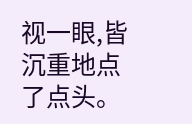视一眼,皆沉重地点了点头。